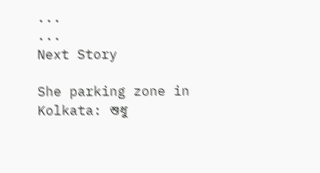...
...
Next Story

She parking zone in Kolkata: শুধু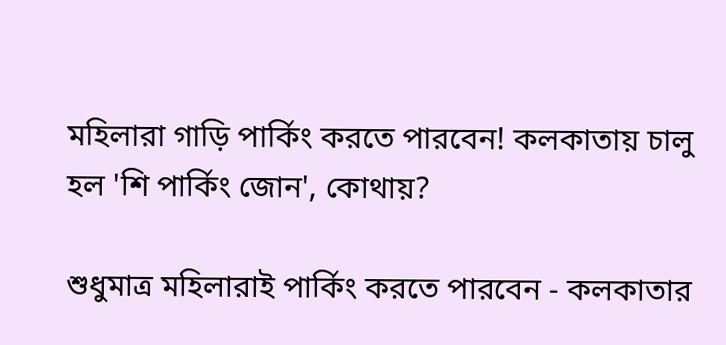মহিলারা গাড়ি পার্কিং করতে পারবেন! কলকাতায় চালু হল 'শি পার্কিং জোন', কোথায়?

শুধুমাত্র মহিলারাই পার্কিং করতে পারবেন - কলকাতার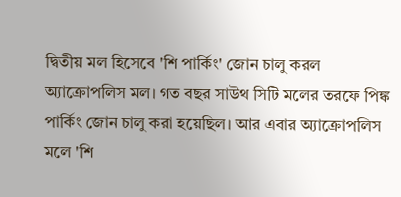দ্বিতীয় মল হিসেবে 'শি পার্কিং' জোন চালু করল অ্যাক্রোপলিস মল। গত বছর সাউথ সিটি মলের তরফে পিঙ্ক পার্কিং জোন চালু করা হয়েছিল। আর এবার অ্যাক্রোপলিস মলে 'শি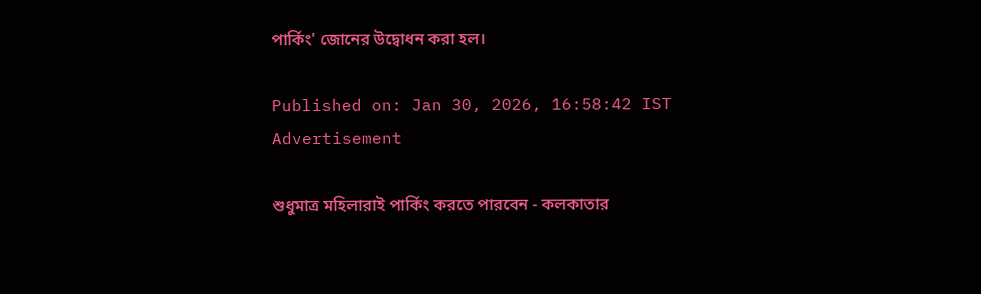পার্কিং' জোনের উদ্বোধন করা হল।

Published on: Jan 30, 2026, 16:58:42 IST
Advertisement

শুধুমাত্র মহিলারাই পার্কিং করতে পারবেন - কলকাতার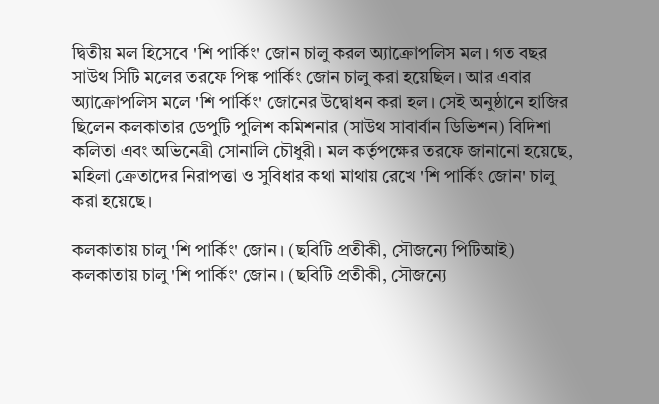দ্বিতীয় মল হিসেবে 'শি পার্কিং' জোন চালু করল অ্যাক্রোপলিস মল। গত বছর সাউথ সিটি মলের তরফে পিঙ্ক পার্কিং জোন চালু করা হয়েছিল। আর এবার অ্যাক্রোপলিস মলে 'শি পার্কিং' জোনের উদ্বোধন করা হল। সেই অনুষ্ঠানে হাজির ছিলেন কলকাতার ডেপুটি পুলিশ কমিশনার (সাউথ সাবার্বান ডিভিশন) বিদিশা কলিতা এবং অভিনেত্রী সোনালি চৌধুরী। মল কর্তৃপক্ষের তরফে জানানো হয়েছে, মহিলা ক্রেতাদের নিরাপত্তা ও সুবিধার কথা মাথায় রেখে 'শি পার্কিং জোন' চালু করা হয়েছে।

কলকাতায় চালু 'শি পার্কিং' জোন। (ছবিটি প্রতীকী, সৌজন্যে পিটিআই)
কলকাতায় চালু 'শি পার্কিং' জোন। (ছবিটি প্রতীকী, সৌজন্যে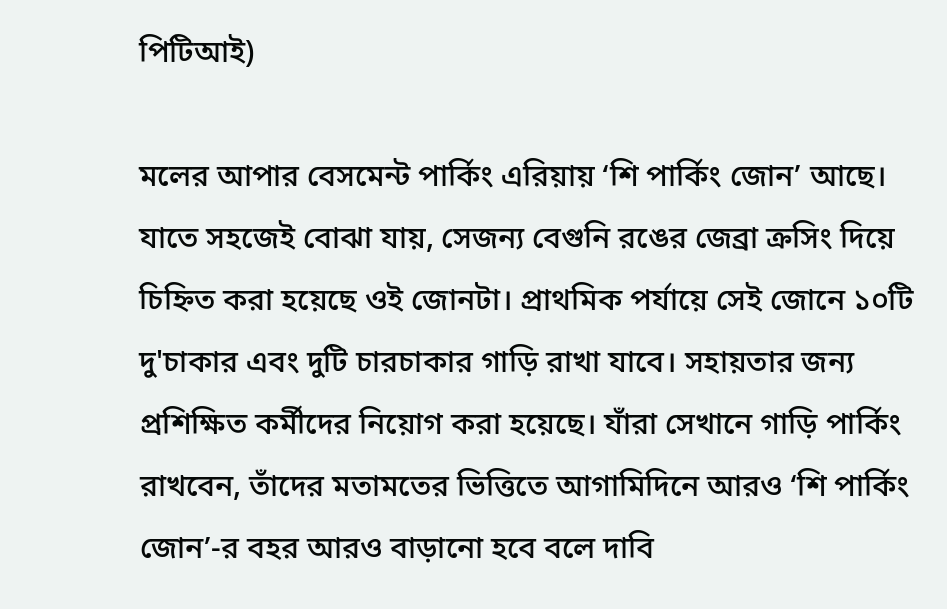পিটিআই)

মলের আপার বেসমেন্ট পার্কিং এরিয়ায় ‘শি পার্কিং জোন’ আছে। যাতে সহজেই বোঝা যায়, সেজন্য বেগুনি রঙের জেব্রা ক্রসিং দিয়ে চিহ্নিত করা হয়েছে ওই জোনটা। প্রাথমিক পর্যায়ে সেই জোনে ১০টি দু'চাকার এবং দুটি চারচাকার গাড়ি রাখা যাবে। সহায়তার জন্য প্রশিক্ষিত কর্মীদের নিয়োগ করা হয়েছে। যাঁরা সেখানে গাড়ি পার্কিং রাখবেন, তাঁদের মতামতের ভিত্তিতে আগামিদিনে আরও ‘শি পার্কিং জোন’-র বহর আরও বাড়ানো হবে বলে দাবি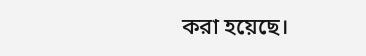করা হয়েছে।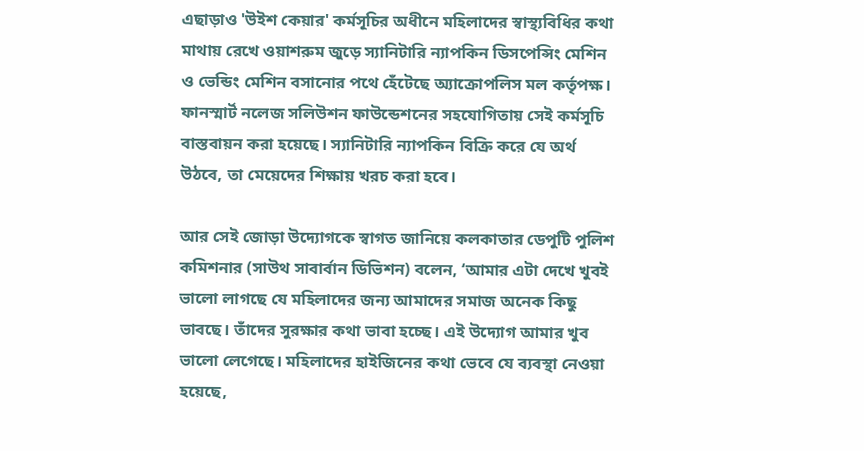এছাড়াও 'উইশ কেয়ার' কর্মসূচির অধীনে মহিলাদের স্বাস্থ্যবিধির কথা মাথায় রেখে ওয়াশরুম জুড়ে স্যানিটারি ন্যাপকিন ডিসপেন্সিং মেশিন ও ভেন্ডিং মেশিন বসানোর পথে হেঁটেছে অ্যাক্রোপলিস মল কর্তৃপক্ষ। ফানস্মার্ট নলেজ সলিউশন ফাউন্ডেশনের সহযোগিতায় সেই কর্মসূচি বাস্তবায়ন করা হয়েছে। স্যানিটারি ন্যাপকিন বিক্রি করে যে অর্থ উঠবে, তা মেয়েদের শিক্ষায় খরচ করা হবে।

আর সেই জোড়া উদ্যোগকে স্বাগত জানিয়ে কলকাতার ডেপুটি পুলিশ কমিশনার (সাউথ সাবার্বান ডিভিশন) বলেন, ‘আমার এটা দেখে খুবই ভালো লাগছে যে মহিলাদের জন্য আমাদের সমাজ অনেক কিছু ভাবছে। তাঁদের সুরক্ষার কথা ভাবা হচ্ছে। এই উদ্যোগ আমার খুব ভালো লেগেছে। মহিলাদের হাইজিনের কথা ভেবে যে ব্যবস্থা নেওয়া হয়েছে,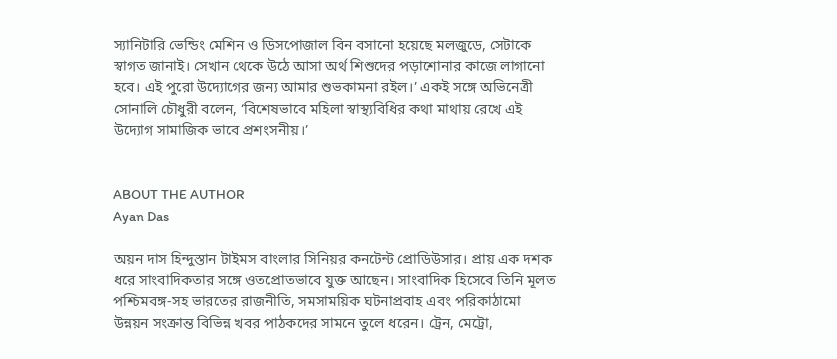স্যানিটারি ভেন্ডিং মেশিন ও ডিসপোজাল বিন বসানো হয়েছে মলজুডে, সেটাকে স্বাগত জানাই। সেখান থেকে উঠে আসা অর্থ শিশুদের পড়াশোনার কাজে লাগানো হবে। এই পুরো উদ্যোগের জন্য আমার শুভকামনা রইল।’ একই সঙ্গে অভিনেত্রী সোনালি চৌধুরী বলেন, ‘বিশেষভাবে মহিলা স্বাস্থ্যবিধির কথা মাথায় রেখে এই উদ্যোগ সামাজিক ভাবে প্রশংসনীয়।’


ABOUT THE AUTHOR
Ayan Das

অয়ন দাস হিন্দুস্তান টাইমস বাংলার সিনিয়র কনটেন্ট প্রোডিউসার। প্রায় এক দশক ধরে সাংবাদিকতার সঙ্গে ওতপ্রোতভাবে যুক্ত আছেন। সাংবাদিক হিসেবে তিনি মূলত পশ্চিমবঙ্গ-সহ ভারতের রাজনীতি, সমসাময়িক ঘটনাপ্রবাহ এবং পরিকাঠামো উন্নয়ন সংক্রান্ত বিভিন্ন খবর পাঠকদের সামনে তুলে ধরেন। ট্রেন, মেট্রো,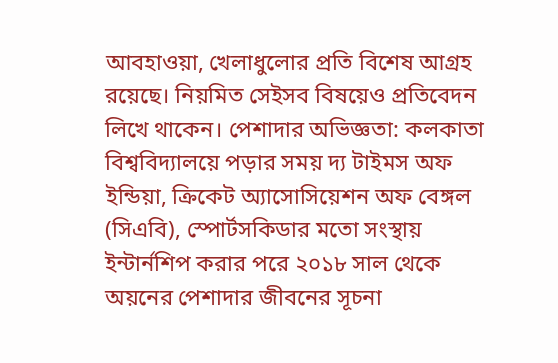আবহাওয়া, খেলাধুলোর প্রতি বিশেষ আগ্রহ রয়েছে। নিয়মিত সেইসব বিষয়েও প্রতিবেদন লিখে থাকেন। পেশাদার অভিজ্ঞতা: কলকাতা বিশ্ববিদ্যালয়ে পড়ার সময় দ্য টাইমস অফ ইন্ডিয়া, ক্রিকেট অ্যাসোসিয়েশন অফ বেঙ্গল (সিএবি), স্পোর্টসকিডার মতো সংস্থায় ইন্টার্নশিপ করার পরে ২০১৮ সাল থেকে অয়নের পেশাদার জীবনের সূচনা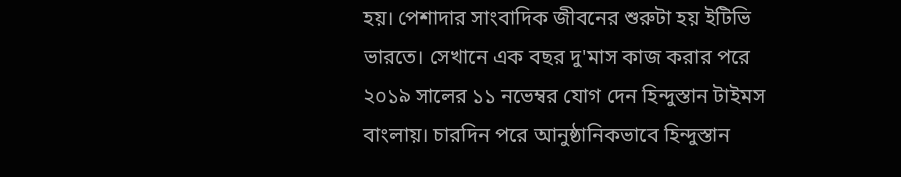হয়। পেশাদার সাংবাদিক জীবনের শুরুটা হয় ইটিভি ভারতে। সেখানে এক বছর দু'মাস কাজ করার পরে ২০১৯ সালের ১১ নভেম্বর যোগ দেন হিন্দুস্তান টাইমস বাংলায়। চারদিন পরে আনুষ্ঠানিকভাবে হিন্দুস্তান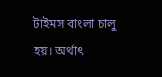টাইমস বাংলা চালু হয়। অর্থাৎ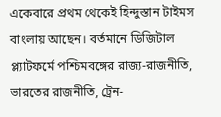একেবারে প্রথম থেকেই হিন্দুস্তান টাইমস বাংলায় আছেন। বর্তমানে ডিজিটাল প্ল্যাটফর্মে পশ্চিমবঙ্গের রাজ্য-রাজনীতি, ভারতের রাজনীতি, ট্রেন-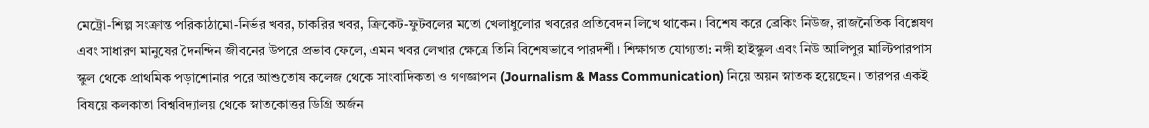মেট্রো-শিল্প সংক্রান্ত পরিকাঠামো-নির্ভর খবর, চাকরির খবর, ক্রিকেট-ফুটবলের মতো খেলাধুলোর খবরের প্রতিবেদন লিখে থাকেন। বিশেষ করে ব্রেকিং নিউজ, রাজনৈতিক বিশ্লেষণ এবং সাধারণ মানুষের দৈনন্দিন জীবনের উপরে প্রভাব ফেলে, এমন খবর লেখার ক্ষেত্রে তিনি বিশেষভাবে পারদর্শী। শিক্ষাগত যোগ্যতা: নঙ্গী হাইস্কুল এবং নিউ আলিপুর মাল্টিপারপাস স্কুল থেকে প্রাথমিক পড়াশোনার পরে আশুতোষ কলেজ থেকে সাংবাদিকতা ও গণজ্ঞাপন (Journalism & Mass Communication) নিয়ে অয়ন স্নাতক হয়েছেন। তারপর একই বিষয়ে কলকাতা বিশ্ববিদ্যালয় থেকে স্নাতকোত্তর ডিগ্রি অর্জন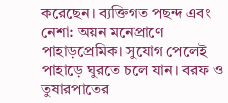করেছেন। ব্যক্তিগত পছন্দ এবং নেশা: অয়ন মনেপ্রাণে পাহাড়প্রেমিক। সুযোগ পেলেই পাহাড়ে ঘুরতে চলে যান। বরফ ও তুষারপাতের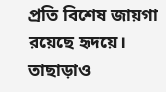প্রতি বিশেষ জায়গা রয়েছে হৃদয়ে। তাছাড়াও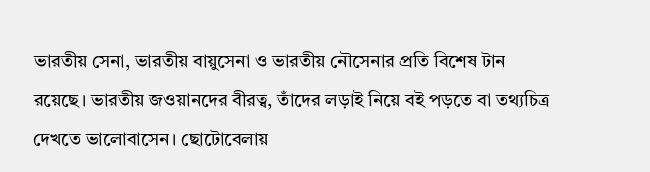ভারতীয় সেনা, ভারতীয় বায়ুসেনা ও ভারতীয় নৌসেনার প্রতি বিশেষ টান রয়েছে। ভারতীয় জওয়ানদের বীরত্ব, তাঁদের লড়াই নিয়ে বই পড়তে বা তথ্যচিত্র দেখতে ভালোবাসেন। ছোটোবেলায়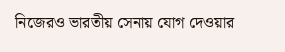নিজেরও ভারতীয় সেনায় যোগ দেওয়ার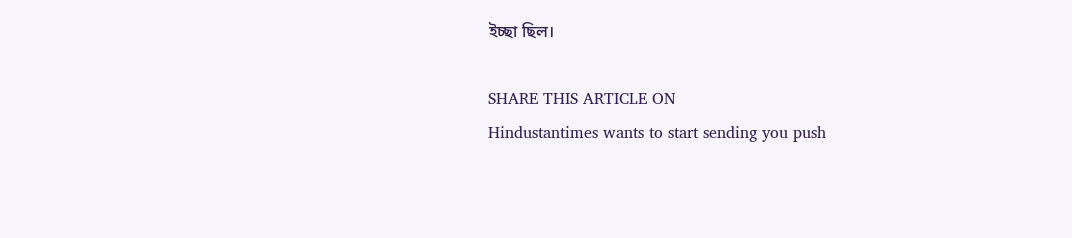ইচ্ছা ছিল।

SHARE THIS ARTICLE ON
Hindustantimes wants to start sending you push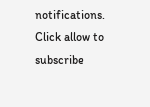notifications. Click allow to subscribe